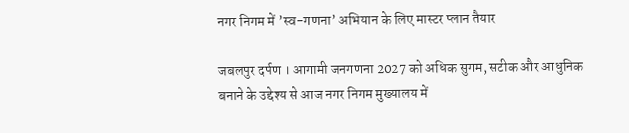नगर निगम में ’स्व-गणना’ अभियान के लिए मास्टर प्लान तैयार

जबलपुर दर्पण । आगामी जनगणना 2027 को अधिक सुगम, सटीक और आधुनिक बनाने के उद्देश्य से आज नगर निगम मुख्यालय में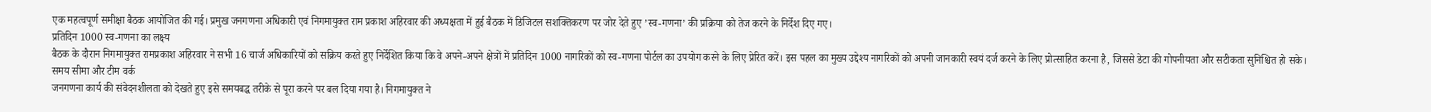एक महत्वपूर्ण समीक्षा बैठक आयोजित की गई। प्रमुख जनगणना अधिकारी एवं निगमायुक्त राम प्रकाश अहिरवार की अध्यक्षता में हुई बैठक में डिजिटल सशक्तिकरण पर जोर देते हुए ’स्व-गणना’ की प्रक्रिया को तेज करने के निर्देश दिए गए।
प्रतिदिन 1000 स्व-गणना का लक्ष्य
बैठक के दौरान निगमायुक्त रामप्रकाश अहिरवार ने सभी 16 चार्ज अधिकारियों को सक्रिय करते हुए निर्देशित किया कि वे अपने-अपने क्षेत्रों में प्रतिदिन 1000 नागरिकों को स्व-गणना पोर्टल का उपयोग करने के लिए प्रेरित करें। इस पहल का मुख्य उद्देश्य नागरिकों को अपनी जानकारी स्वयं दर्ज करने के लिए प्रोत्साहित करना है, जिससे डेटा की गोपनीयता और सटीकता सुनिश्चित हो सके।
समय सीमा और टीम वर्क
जनगणना कार्य की संवेदनशीलता को देखते हुए इसे समयबद्ध तरीके से पूरा करने पर बल दिया गया है। निगमायुक्त ने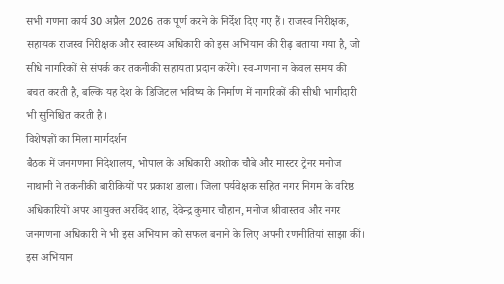सभी गणना कार्य 30 अप्रैल 2026 तक पूर्ण करने के निर्देश दिए गए हैं। राजस्व निरीक्षक, सहायक राजस्व निरीक्षक और स्वास्थ्य अधिकारी को इस अभियान की रीढ़ बताया गया है, जो सीधे नागरिकों से संपर्क कर तकनीकी सहायता प्रदान करेंगे। स्व-गणना न केवल समय की बचत करती है, बल्कि यह देश के डिजिटल भविष्य के निर्माण में नागरिकों की सीधी भागीदारी भी सुनिश्चित करती है।
विशेषज्ञों का मिला मार्गदर्शन
बैठक में जनगणना निदेशालय, भोपाल के अधिकारी अशोक चौबे और मास्टर ट्रेनर मनोज नाथानी ने तकनीकी बारीकियों पर प्रकाश डाला। जिला पर्यवेक्षक सहित नगर निगम के वरिष्ठ अधिकारियों अपर आयुक्त अरविंद शाह, देवेन्द्र कुमार चौहान, मनोज श्रीवास्तव और नगर जनगणना अधिकारी ने भी इस अभियान को सफल बनाने के लिए अपनी रणनीतियां साझा कीं। इस अभियान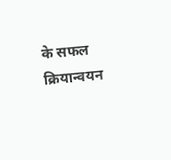के सफल क्रियान्वयन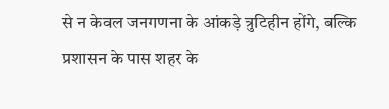से न केवल जनगणना के आंकड़े त्रुटिहीन होंगे, बल्कि प्रशासन के पास शहर के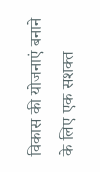विकास की योजनाएं बनाने के लिए एक सशक्त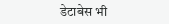डेटाबेस भी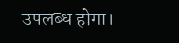उपलब्ध होगा।